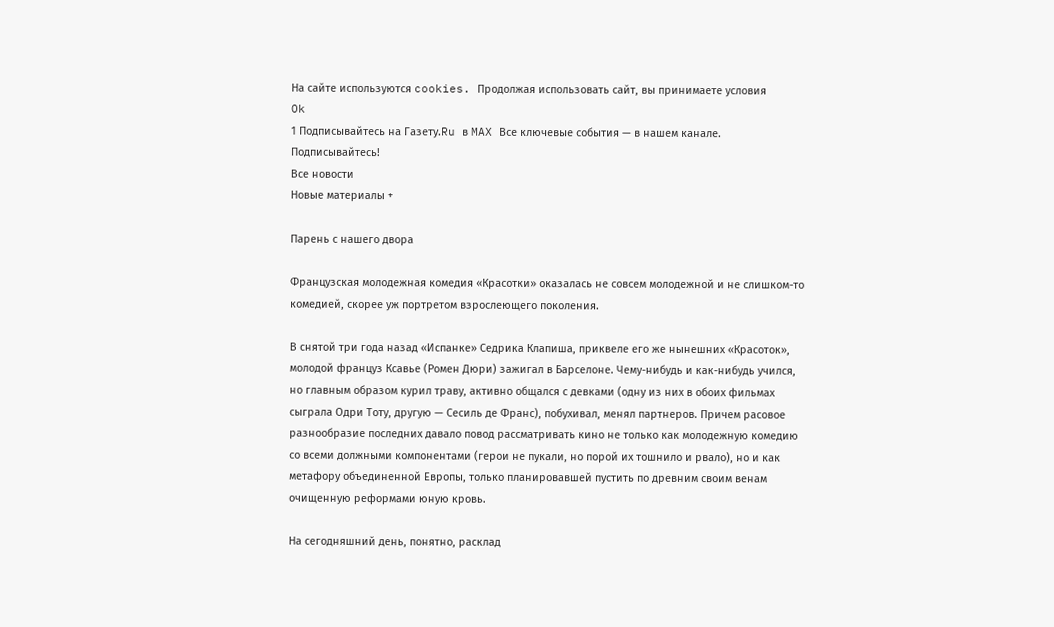На сайте используются cookies. Продолжая использовать сайт, вы принимаете условия
Ok
1 Подписывайтесь на Газету.Ru в MAX Все ключевые события — в нашем канале. Подписывайтесь!
Все новости
Новые материалы +

Парень с нашего двора

Французская молодежная комедия «Красотки» оказалась не совсем молодежной и не слишком-то комедией, скорее уж портретом взрослеющего поколения.

В снятой три года назад «Испанке» Седрика Клапиша, приквеле его же нынешних «Красоток», молодой француз Ксавье (Ромен Дюри) зажигал в Барселоне. Чему-нибудь и как-нибудь учился, но главным образом курил траву, активно общался с девками (одну из них в обоих фильмах сыграла Одри Тоту, другую — Сесиль де Франс), побухивал, менял партнеров. Причем расовое разнообразие последних давало повод рассматривать кино не только как молодежную комедию со всеми должными компонентами (герои не пукали, но порой их тошнило и рвало), но и как метафору объединенной Европы, только планировавшей пустить по древним своим венам очищенную реформами юную кровь.

На сегодняшний день, понятно, расклад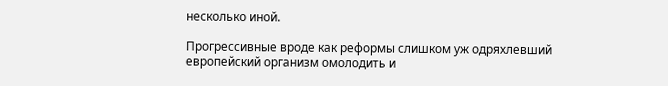несколько иной.

Прогрессивные вроде как реформы слишком уж одряхлевший европейский организм омолодить и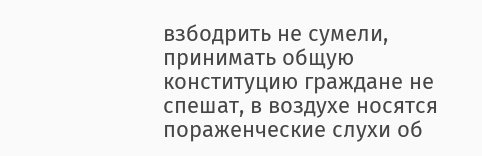взбодрить не сумели, принимать общую конституцию граждане не спешат, в воздухе носятся пораженческие слухи об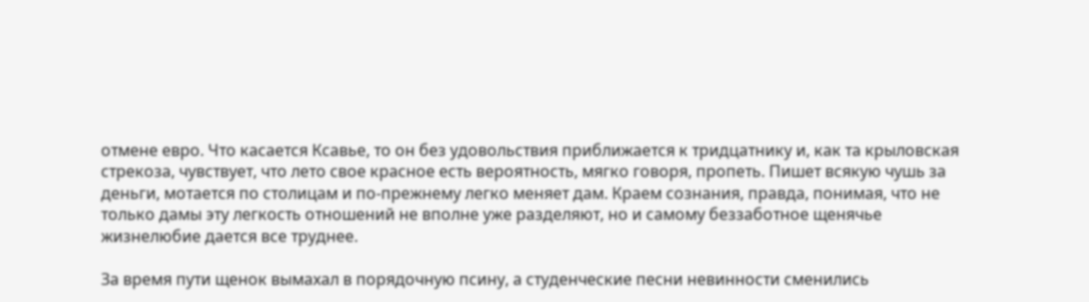отмене евро. Что касается Ксавье, то он без удовольствия приближается к тридцатнику и, как та крыловская стрекоза, чувствует, что лето свое красное есть вероятность, мягко говоря, пропеть. Пишет всякую чушь за деньги, мотается по столицам и по-прежнему легко меняет дам. Краем сознания, правда, понимая, что не только дамы эту легкость отношений не вполне уже разделяют, но и самому беззаботное щенячье жизнелюбие дается все труднее.

За время пути щенок вымахал в порядочную псину, а студенческие песни невинности сменились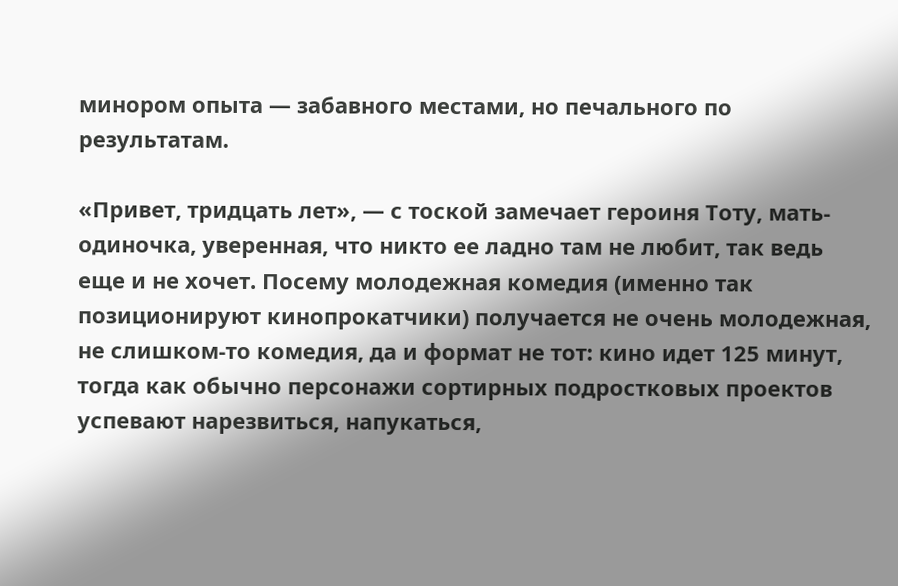минором опыта — забавного местами, но печального по результатам.

«Привет, тридцать лет», — с тоской замечает героиня Тоту, мать-одиночка, уверенная, что никто ее ладно там не любит, так ведь еще и не хочет. Посему молодежная комедия (именно так позиционируют кинопрокатчики) получается не очень молодежная, не слишком-то комедия, да и формат не тот: кино идет 125 минут, тогда как обычно персонажи сортирных подростковых проектов успевают нарезвиться, напукаться,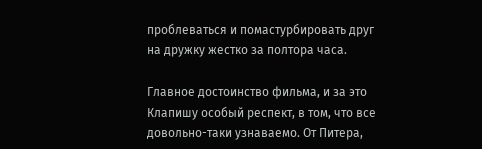проблеваться и помастурбировать друг на дружку жестко за полтора часа.

Главное достоинство фильма, и за это Клапишу особый респект, в том, что все довольно-таки узнаваемо. От Питера,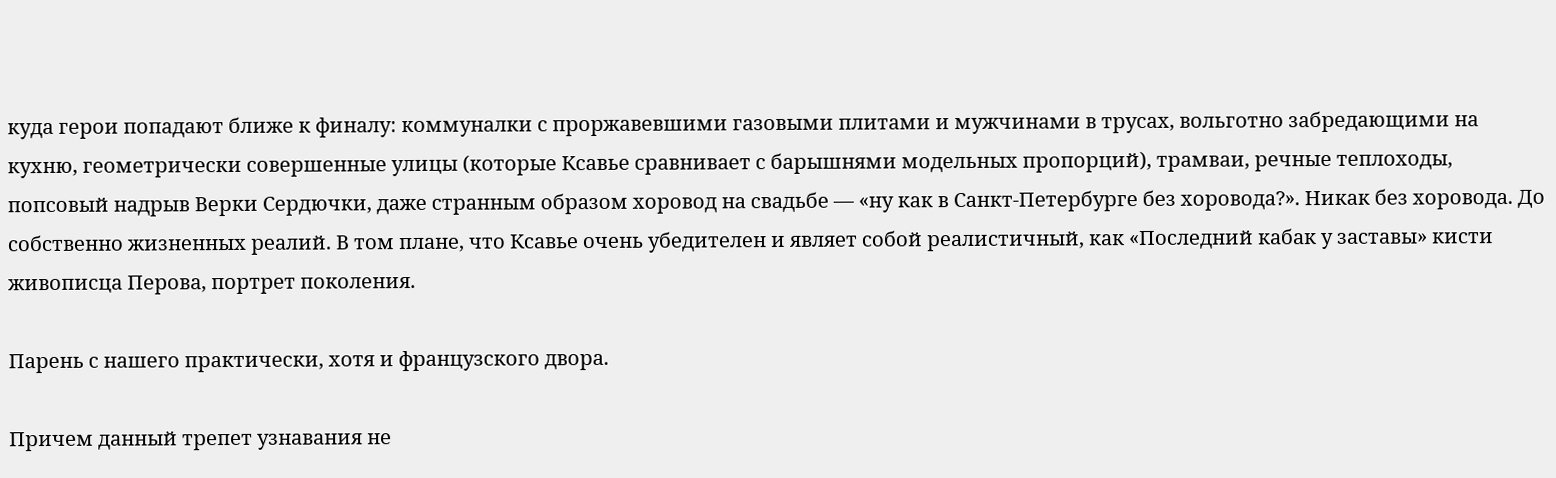куда герои попадают ближе к финалу: коммуналки с проржавевшими газовыми плитами и мужчинами в трусах, вольготно забредающими на кухню, геометрически совершенные улицы (которые Ксавье сравнивает с барышнями модельных пропорций), трамваи, речные теплоходы, попсовый надрыв Верки Сердючки, даже странным образом хоровод на свадьбе — «ну как в Санкт-Петербурге без хоровода?». Никак без хоровода. До собственно жизненных реалий. В том плане, что Ксавье очень убедителен и являет собой реалистичный, как «Последний кабак у заставы» кисти живописца Перова, портрет поколения.

Парень с нашего практически, хотя и французского двора.

Причем данный трепет узнавания не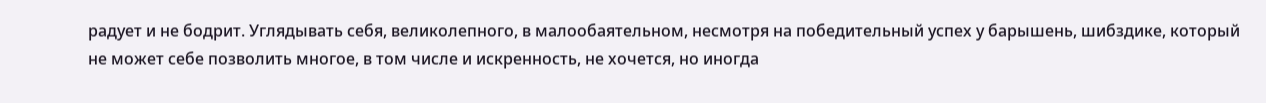радует и не бодрит. Углядывать себя, великолепного, в малообаятельном, несмотря на победительный успех у барышень, шибздике, который не может себе позволить многое, в том числе и искренность, не хочется, но иногда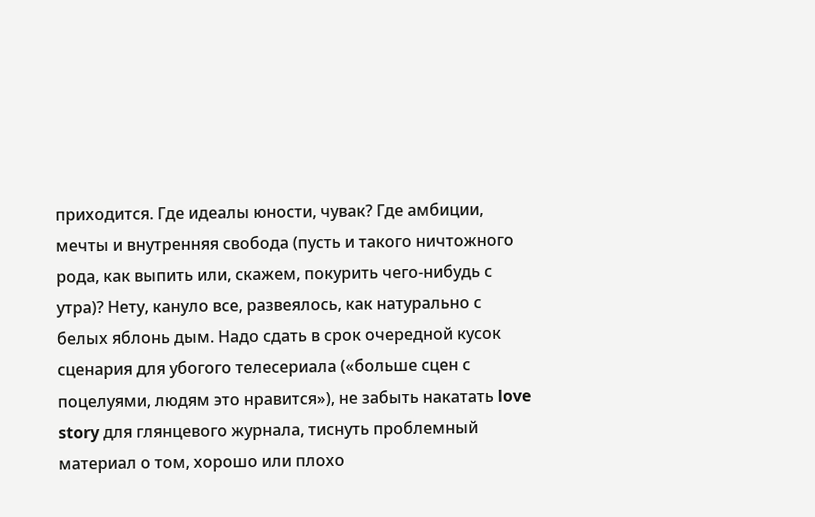приходится. Где идеалы юности, чувак? Где амбиции, мечты и внутренняя свобода (пусть и такого ничтожного рода, как выпить или, скажем, покурить чего-нибудь с утра)? Нету, кануло все, развеялось, как натурально с белых яблонь дым. Надо сдать в срок очередной кусок сценария для убогого телесериала («больше сцен с поцелуями, людям это нравится»), не забыть накатать love story для глянцевого журнала, тиснуть проблемный материал о том, хорошо или плохо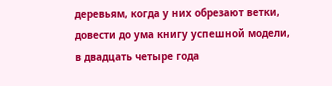деревьям, когда у них обрезают ветки, довести до ума книгу успешной модели, в двадцать четыре года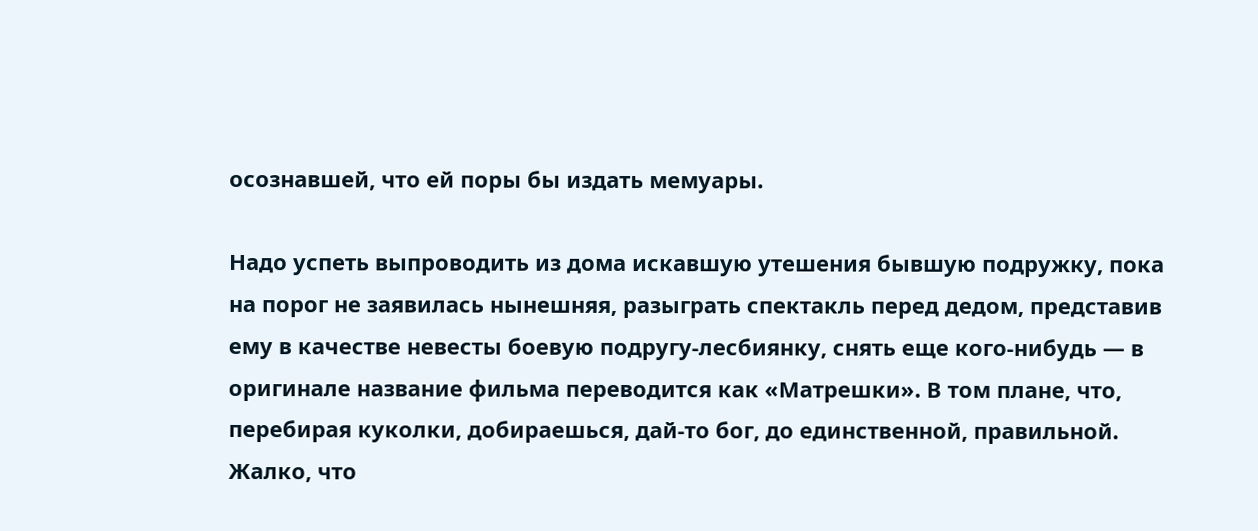осознавшей, что ей поры бы издать мемуары.

Надо успеть выпроводить из дома искавшую утешения бывшую подружку, пока на порог не заявилась нынешняя, разыграть спектакль перед дедом, представив ему в качестве невесты боевую подругу-лесбиянку, снять еще кого-нибудь — в оригинале название фильма переводится как «Матрешки». В том плане, что, перебирая куколки, добираешься, дай-то бог, до единственной, правильной. Жалко, что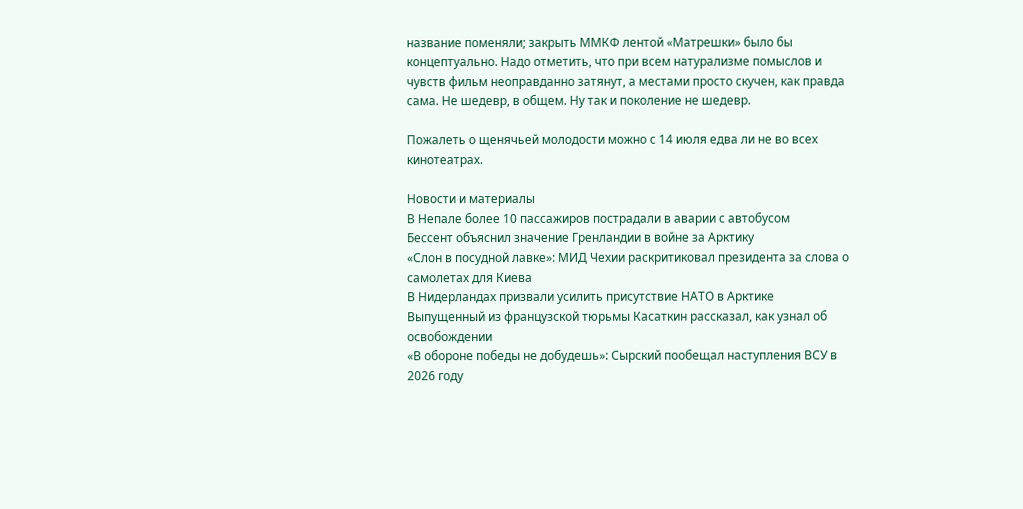название поменяли; закрыть ММКФ лентой «Матрешки» было бы концептуально. Надо отметить, что при всем натурализме помыслов и чувств фильм неоправданно затянут, а местами просто скучен, как правда сама. Не шедевр, в общем. Ну так и поколение не шедевр.

Пожалеть о щенячьей молодости можно с 14 июля едва ли не во всех кинотеатрах.

Новости и материалы
В Непале более 10 пассажиров пострадали в аварии с автобусом
Бессент объяснил значение Гренландии в войне за Арктику
«Слон в посудной лавке»: МИД Чехии раскритиковал президента за слова о самолетах для Киева
В Нидерландах призвали усилить присутствие НАТО в Арктике
Выпущенный из французской тюрьмы Касаткин рассказал, как узнал об освобождении
«В обороне победы не добудешь»: Сырский пообещал наступления ВСУ в 2026 году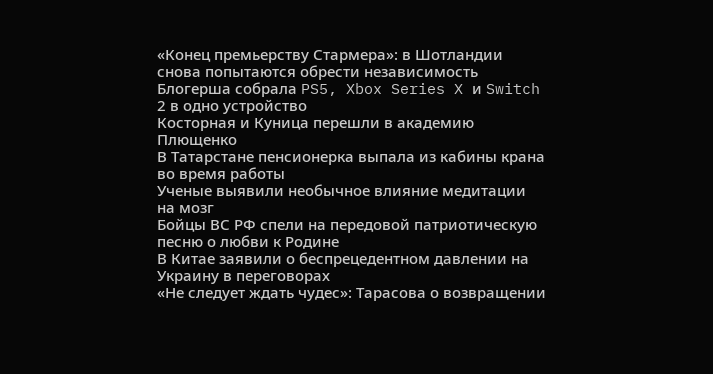«Конец премьерству Стармера»: в Шотландии снова попытаются обрести независимость
Блогерша собрала PS5, Xbox Series X и Switch 2 в одно устройство
Косторная и Куница перешли в академию Плющенко
В Татарстане пенсионерка выпала из кабины крана во время работы
Ученые выявили необычное влияние медитации на мозг
Бойцы ВС РФ спели на передовой патриотическую песню о любви к Родине
В Китае заявили о беспрецедентном давлении на Украину в переговорах
«Не следует ждать чудес»: Тарасова о возвращении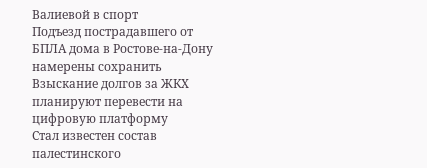Валиевой в спорт
Подъезд пострадавшего от БПЛА дома в Ростове-на-Дону намерены сохранить
Взыскание долгов за ЖКХ планируют перевести на цифровую платформу
Стал известен состав палестинского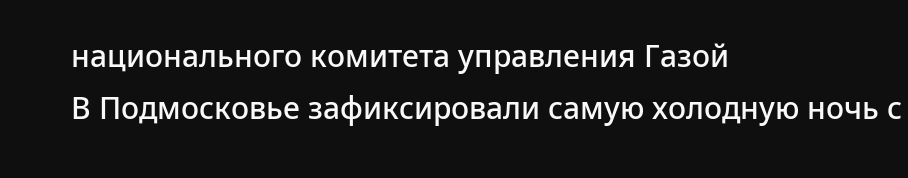национального комитета управления Газой
В Подмосковье зафиксировали самую холодную ночь с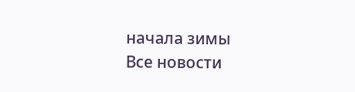начала зимы
Все новости